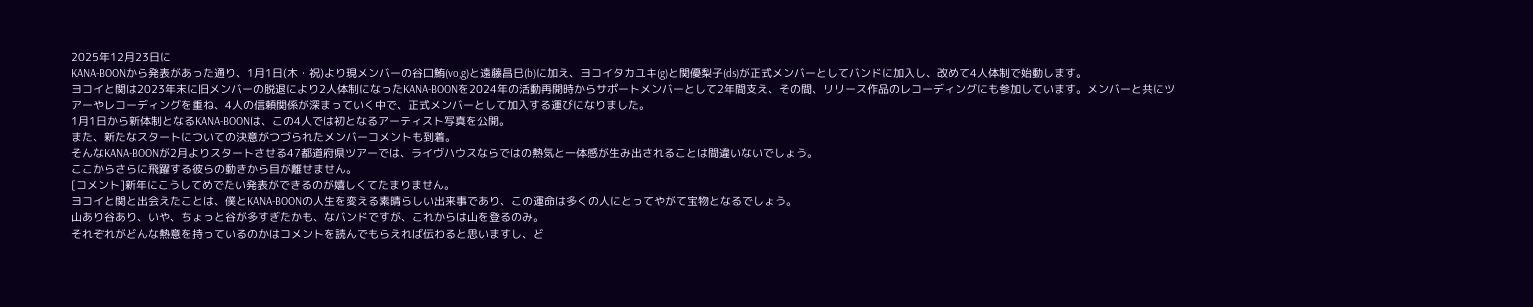2025年12月23日に
KANA-BOONから発表があった通り、1月1日(木・祝)より現メンバーの谷口鮪(vo,g)と遠藤昌巳(b)に加え、ヨコイタカユキ(g)と関優梨子(ds)が正式メンバーとしてバンドに加入し、改めて4人体制で始動します。
ヨコイと関は2023年末に旧メンバーの脱退により2人体制になったKANA-BOONを2024年の活動再開時からサポートメンバーとして2年間支え、その間、リリース作品のレコーディングにも参加しています。メンバーと共にツアーやレコーディングを重ね、4人の信頼関係が深まっていく中で、正式メンバーとして加入する運びになりました。
1月1日から新体制となるKANA-BOONは、この4人では初となるアーティスト写真を公開。
また、新たなスタートについての決意がつづられたメンバーコメントも到着。
そんなKANA-BOONが2月よりスタートさせる47都道府県ツアーでは、ライヴハウスならではの熱気と一体感が生み出されることは間違いないでしょう。
ここからさらに飛躍する彼らの動きから目が離せません。
[コメント]新年にこうしてめでたい発表ができるのが嬉しくてたまりません。
ヨコイと関と出会えたことは、僕とKANA-BOONの人生を変える素晴らしい出来事であり、この運命は多くの人にとってやがて宝物となるでしょう。
山あり谷あり、いや、ちょっと谷が多すぎたかも、なバンドですが、これからは山を登るのみ。
それぞれがどんな熱意を持っているのかはコメントを読んでもらえれば伝わると思いますし、ど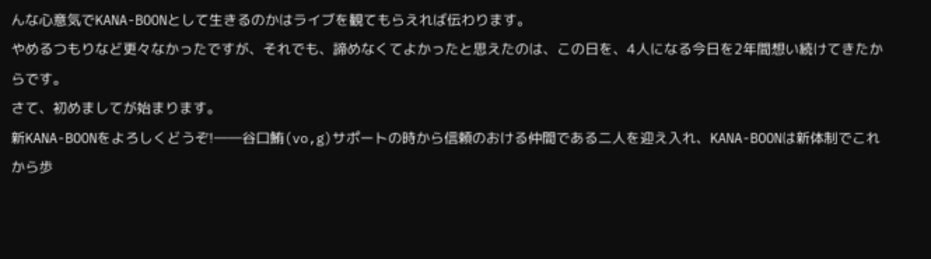んな心意気でKANA-BOONとして生きるのかはライブを観てもらえれば伝わります。
やめるつもりなど更々なかったですが、それでも、諦めなくてよかったと思えたのは、この日を、4人になる今日を2年間想い続けてきたからです。
さて、初めましてが始まります。
新KANA-BOONをよろしくどうぞ!――谷口鮪(vo,g)サポートの時から信頼のおける仲間である二人を迎え入れ、KANA-BOONは新体制でこれから歩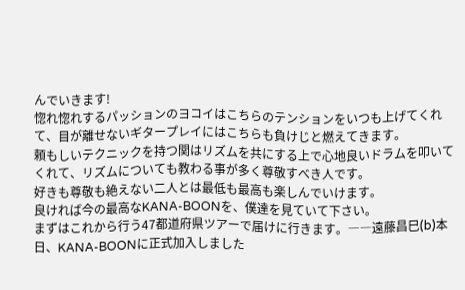んでいきます!
惚れ惚れするパッションのヨコイはこちらのテンションをいつも上げてくれて、目が離せないギタープレイにはこちらも負けじと燃えてきます。
頼もしいテクニックを持つ関はリズムを共にする上で心地良いドラムを叩いてくれて、リズムについても教わる事が多く尊敬すべき人です。
好きも尊敬も絶えない二人とは最低も最高も楽しんでいけます。
良ければ今の最高なKANA-BOONを、僕達を見ていて下さい。
まずはこれから行う47都道府県ツアーで届けに行きます。――遠藤昌巳(b)本日、KANA-BOONに正式加入しました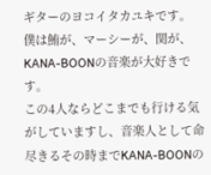ギターのヨコイタカユキです。
僕は鮪が、マーシーが、関が、KANA-BOONの音楽が大好きです。
この4人ならどこまでも行ける気がしていますし、音楽人として命尽きるその時までKANA-BOONの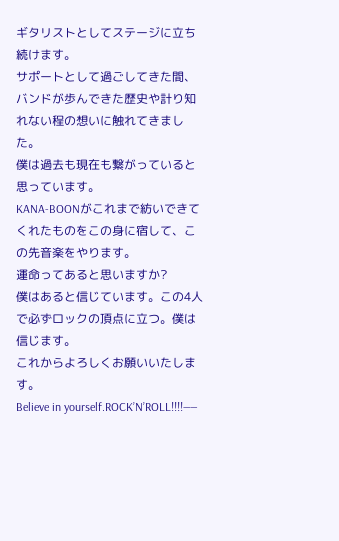ギタリストとしてステージに立ち続けます。
サポートとして過ごしてきた間、バンドが歩んできた歴史や計り知れない程の想いに触れてきました。
僕は過去も現在も繋がっていると思っています。
KANA-BOONがこれまで紡いできてくれたものをこの身に宿して、この先音楽をやります。
運命ってあると思いますか?
僕はあると信じています。この4人で必ずロックの頂点に立つ。僕は信じます。
これからよろしくお願いいたします。
Believe in yourself.ROCK’N’ROLL!!!!――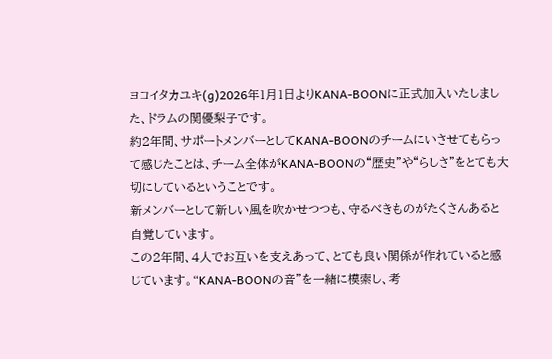ヨコイタカユキ(g)2026年1月1日よりKANA-BOONに正式加入いたしました、ドラムの関優梨子です。
約2年間、サポートメンバーとしてKANA-BOONのチームにいさせてもらって感じたことは、チーム全体がKANA-BOONの“歴史”や“らしさ”をとても大切にしているということです。
新メンバーとして新しい風を吹かせつつも、守るべきものがたくさんあると自覚しています。
この2年間、4人でお互いを支えあって、とても良い関係が作れていると感じています。“KANA-BOONの音”を一緒に模索し、考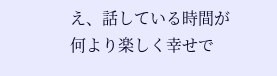え、話している時間が何より楽しく幸せで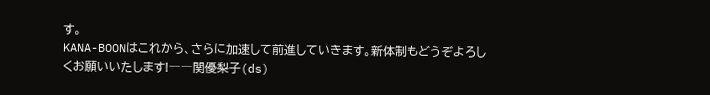す。
KANA-BOONはこれから、さらに加速して前進していきます。新体制もどうぞよろしくお願いいたします!――関優梨子(ds)